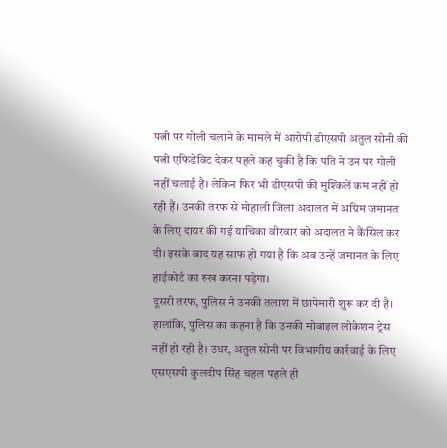पत्नी पर गोली चलाने के मामले में आरोपी डीएसपी अतुल सोनी की पत्नी एफिडेविट देकर पहले कह चुकी है कि पति ने उन पर गोली नहीं चलाई है। लेकिन फिर भी डीएसपी की मुश्किलें कम नहीं हो रही हैं। उनकी तरफ से मोहाली जिला अदालत में अग्रिम जमानत के लिए दायर की गई याचिका वीरवार को अदालत ने कैंसिल कर दी। इसके बाद यह साफ हो गया है कि अब उन्हें जमानत के लिए हाईकोर्ट का रुख करना पड़ेगा।
दूसरी तरफ, पुलिस ने उनकी तलाश में छापेमारी शुरू कर दी है। हालांकि, पुलिस का कहना है कि उनकी मोबाइल लोकेशन ट्रेस नहीं हो रही है। उधर, अतुल सोनी पर विभागीय कार्रवाई के लिए एसएसपी कुलदीप सिंह चहल पहले ही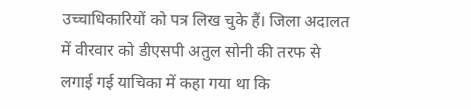उच्चाधिकारियों को पत्र लिख चुके हैं। जिला अदालत में वीरवार को डीएसपी अतुल सोनी की तरफ से लगाई गई याचिका में कहा गया था कि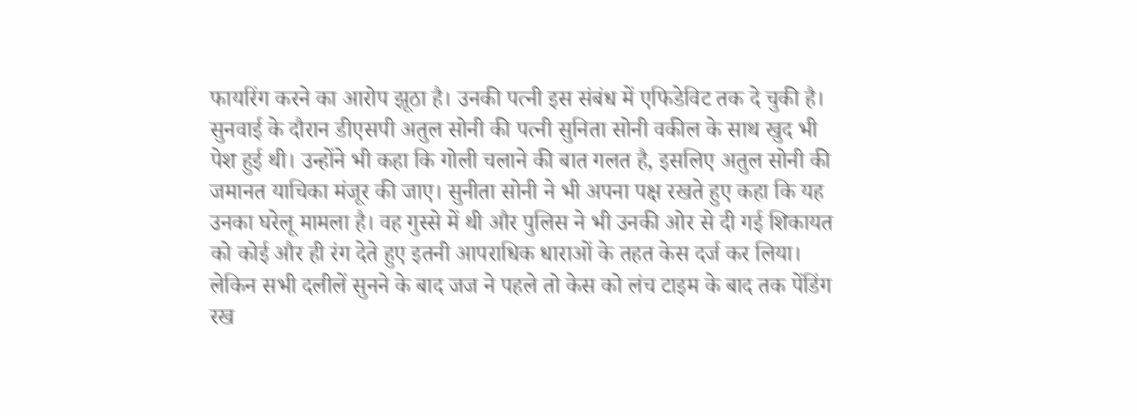फायरिंग करने का आरोप झूठा है। उनकी पत्नी इस संबंध में एफिडेविट तक दे चुकी है।
सुनवाई के दौरान डीएसपी अतुल सोनी की पत्नी सुनिता सोनी वकील के साथ खुद भी पेश हुई थी। उन्होंने भी कहा कि गोली चलाने की बात गलत है, इसलिए अतुल सोनी की जमानत याचिका मंजूर की जाए। सुनीता सोनी ने भी अपना पक्ष रखते हुए कहा कि यह उनका घरेलू मामला है। वह गुस्से में थी और पुलिस ने भी उनकी ओर से दी गई शिकायत को कोई और ही रंग देते हुए इतनी आपराधिक धाराओं के तहत केस दर्ज कर लिया।
लेकिन सभी दलीलें सुनने के बाद जज ने पहले तो केस को लंच टाइम के बाद तक पेंडिंग रख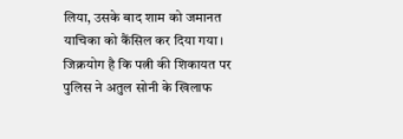लिया, उसके बाद शाम को जमानत याचिका को कैंसिल कर दिया गया। जिक्रयोग है कि पत्नी की शिकायत पर पुलिस ने अतुल सोनी के खिलाफ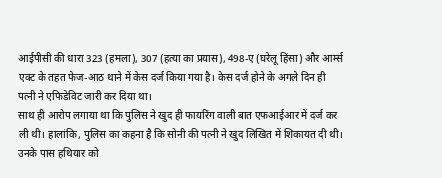आईपीसी की धारा 323 (हमला), 307 (हत्या का प्रयास), 498-ए (घरेलू हिंसा) और आर्म्स एक्ट के तहत फेज-आठ थाने में केस दर्ज किया गया है। केस दर्ज होने के अगले दिन ही पत्नी ने एफिडेविट जारी कर दिया था।
साथ ही आरोप लगाया था कि पुलिस ने खुद ही फायरिंग वाली बात एफआईआर में दर्ज कर ली थी। हालांकि, पुलिस का कहना है कि सोनी की पत्नी ने खुद लिखित में शिकायत दी थी। उनके पास हथियार को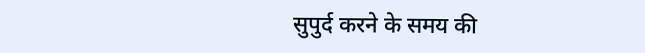सुपुर्द करने के समय की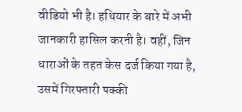वीडियो भी है। हथियार के बारे में अभी जानकारी हासिल करनी है। वहीं, जिन धाराओं के तहत केस दर्ज किया गया है, उसमें गिरफ्तारी पक्की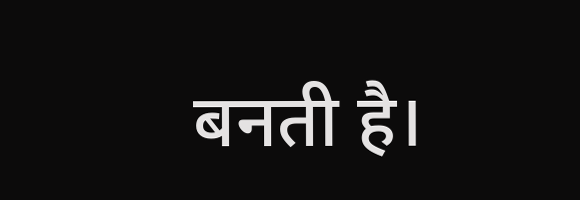बनती है।